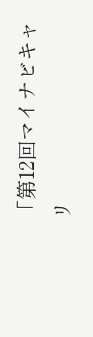「第12回マイナビキャリ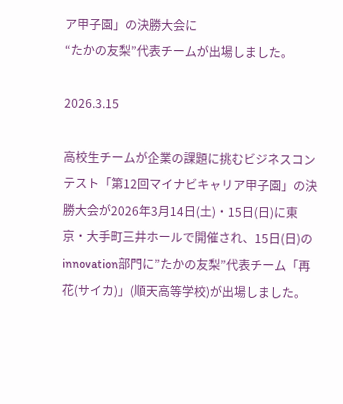ア甲子園」の決勝大会に
“たかの友梨”代表チームが出場しました。

2026.3.15

高校生チームが企業の課題に挑むビジネスコンテスト「第12回マイナビキャリア甲子園」の決勝大会が2026年3月14日(土)・15日(日)に東京・大手町三井ホールで開催され、15日(日)のinnovation部門に”たかの友梨”代表チーム「再花(サイカ)」(順天高等学校)が出場しました。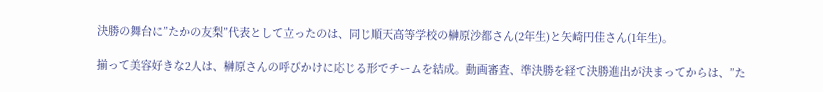決勝の舞台に”たかの友梨”代表として立ったのは、同じ順天高等学校の榊原沙都さん(2年生)と矢崎円佳さん(1年生)。

揃って美容好きな2人は、榊原さんの呼びかけに応じる形でチームを結成。動画審査、準決勝を経て決勝進出が決まってからは、”た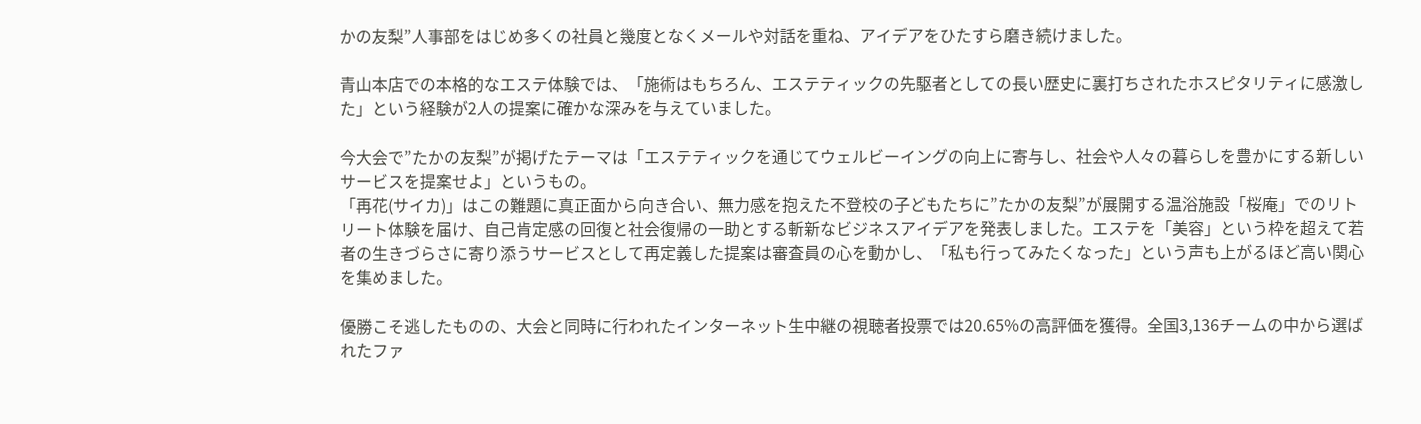かの友梨”人事部をはじめ多くの社員と幾度となくメールや対話を重ね、アイデアをひたすら磨き続けました。

青山本店での本格的なエステ体験では、「施術はもちろん、エステティックの先駆者としての長い歴史に裏打ちされたホスピタリティに感激した」という経験が2人の提案に確かな深みを与えていました。

今大会で”たかの友梨”が掲げたテーマは「エステティックを通じてウェルビーイングの向上に寄与し、社会や人々の暮らしを豊かにする新しいサービスを提案せよ」というもの。
「再花(サイカ)」はこの難題に真正面から向き合い、無力感を抱えた不登校の子どもたちに”たかの友梨”が展開する温浴施設「桜庵」でのリトリート体験を届け、自己肯定感の回復と社会復帰の一助とする斬新なビジネスアイデアを発表しました。エステを「美容」という枠を超えて若者の生きづらさに寄り添うサービスとして再定義した提案は審査員の心を動かし、「私も行ってみたくなった」という声も上がるほど高い関心を集めました。

優勝こそ逃したものの、大会と同時に行われたインターネット生中継の視聴者投票では20.65%の高評価を獲得。全国3,136チームの中から選ばれたファ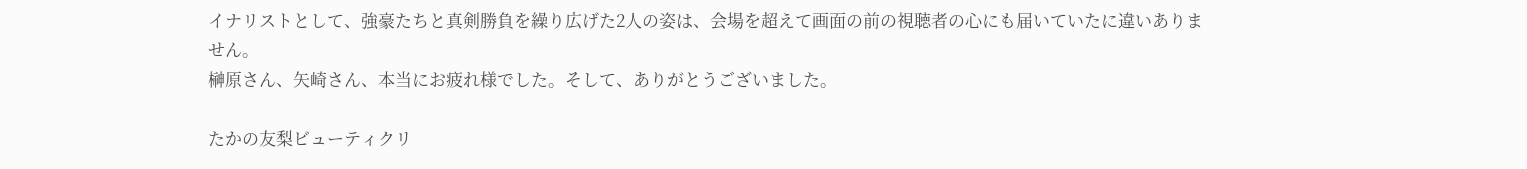イナリストとして、強豪たちと真剣勝負を繰り広げた2人の姿は、会場を超えて画面の前の視聴者の心にも届いていたに違いありません。
榊原さん、矢崎さん、本当にお疲れ様でした。そして、ありがとうございました。

たかの友梨ビューティクリ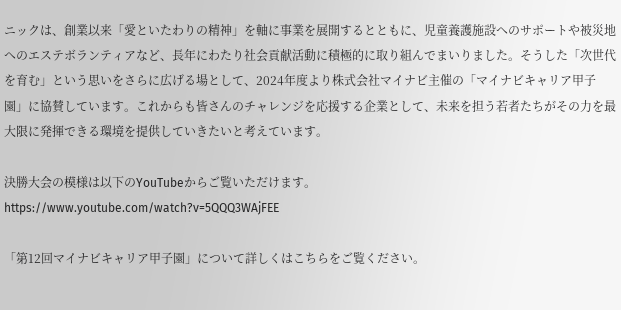ニックは、創業以来「愛といたわりの精神」を軸に事業を展開するとともに、児童養護施設へのサポートや被災地へのエステボランティアなど、長年にわたり社会貢献活動に積極的に取り組んでまいりました。そうした「次世代を育む」という思いをさらに広げる場として、2024年度より株式会社マイナビ主催の「マイナビキャリア甲子園」に協賛しています。これからも皆さんのチャレンジを応援する企業として、未来を担う若者たちがその力を最大限に発揮できる環境を提供していきたいと考えています。

決勝大会の模様は以下のYouTubeからご覧いただけます。
https://www.youtube.com/watch?v=5QQQ3WAjFEE

「第12回マイナビキャリア甲子園」について詳しくはこちらをご覧ください。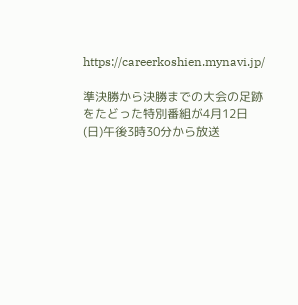https://careerkoshien.mynavi.jp/

準決勝から決勝までの大会の足跡をたどった特別番組が4月12日(日)午後3時30分から放送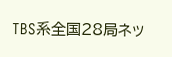TBS系全国28局ネッ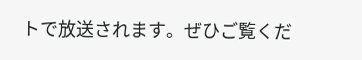トで放送されます。ぜひご覧くだ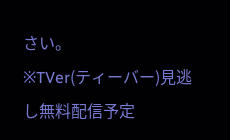さい。
※TVer(ティーバー)見逃し無料配信予定